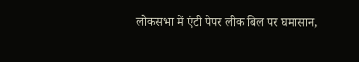लोकसभा में एंटी पेपर लीक बिल पर घमासान,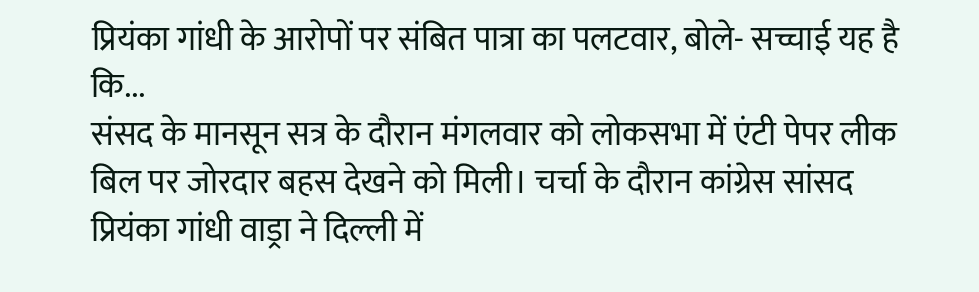प्रियंका गांधी के आरोपों पर संबित पात्रा का पलटवार, बोले- सच्चाई यह है कि...
संसद के मानसून सत्र के दौरान मंगलवार को लोकसभा में एंटी पेपर लीक बिल पर जोरदार बहस देखने को मिली। चर्चा के दौरान कांग्रेस सांसद प्रियंका गांधी वाड्रा ने दिल्ली में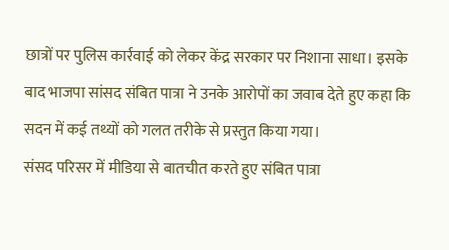छात्रों पर पुलिस कार्रवाई को लेकर केंद्र सरकार पर निशाना साधा। इसके बाद भाजपा सांसद संबित पात्रा ने उनके आरोपों का जवाब देते हुए कहा कि सदन में कई तथ्यों को गलत तरीके से प्रस्तुत किया गया।
संसद परिसर में मीडिया से बातचीत करते हुए संबित पात्रा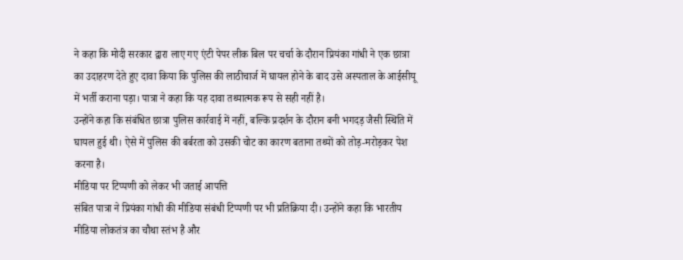ने कहा कि मोदी सरकार द्वारा लाए गए एंटी पेपर लीक बिल पर चर्चा के दौरान प्रियंका गांधी ने एक छात्रा का उदाहरण देते हुए दावा किया कि पुलिस की लाठीचार्ज में घायल होने के बाद उसे अस्पताल के आईसीयू में भर्ती कराना पड़ा। पात्रा ने कहा कि यह दावा तथ्यात्मक रूप से सही नहीं है।
उन्होंने कहा कि संबंधित छात्रा पुलिस कार्रवाई में नहीं, बल्कि प्रदर्शन के दौरान बनी भगदड़ जैसी स्थिति में घायल हुई थी। ऐसे में पुलिस की बर्बरता को उसकी चोट का कारण बताना तथ्यों को तोड़-मरोड़कर पेश करना है।
मीडिया पर टिप्पणी को लेकर भी जताई आपत्ति
संबित पात्रा ने प्रियंका गांधी की मीडिया संबंधी टिप्पणी पर भी प्रतिक्रिया दी। उन्होंने कहा कि भारतीय मीडिया लोकतंत्र का चौथा स्तंभ है और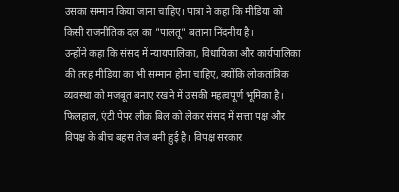उसका सम्मान किया जाना चाहिए। पात्रा ने कहा कि मीडिया को किसी राजनीतिक दल का "पालतू" बताना निंदनीय है।
उन्होंने कहा कि संसद में न्यायपालिका, विधायिका और कार्यपालिका की तरह मीडिया का भी सम्मान होना चाहिए, क्योंकि लोकतांत्रिक व्यवस्था को मजबूत बनाए रखने में उसकी महत्वपूर्ण भूमिका है।
फिलहाल, एंटी पेपर लीक बिल को लेकर संसद में सत्ता पक्ष और विपक्ष के बीच बहस तेज बनी हुई है। विपक्ष सरकार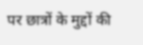पर छात्रों के मुद्दों की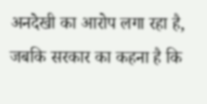अनदेखी का आरोप लगा रहा है, जबकि सरकार का कहना है कि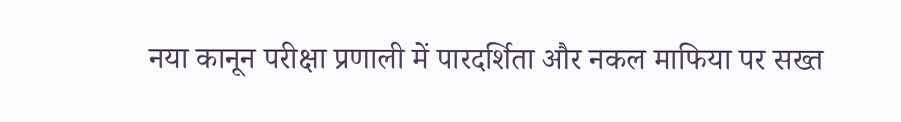नया कानून परीक्षा प्रणाली में पारदर्शिता और नकल माफिया पर सख्त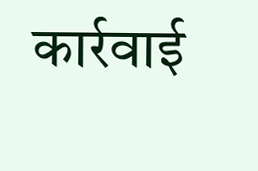कार्रवाई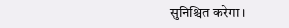सुनिश्चित करेगा।